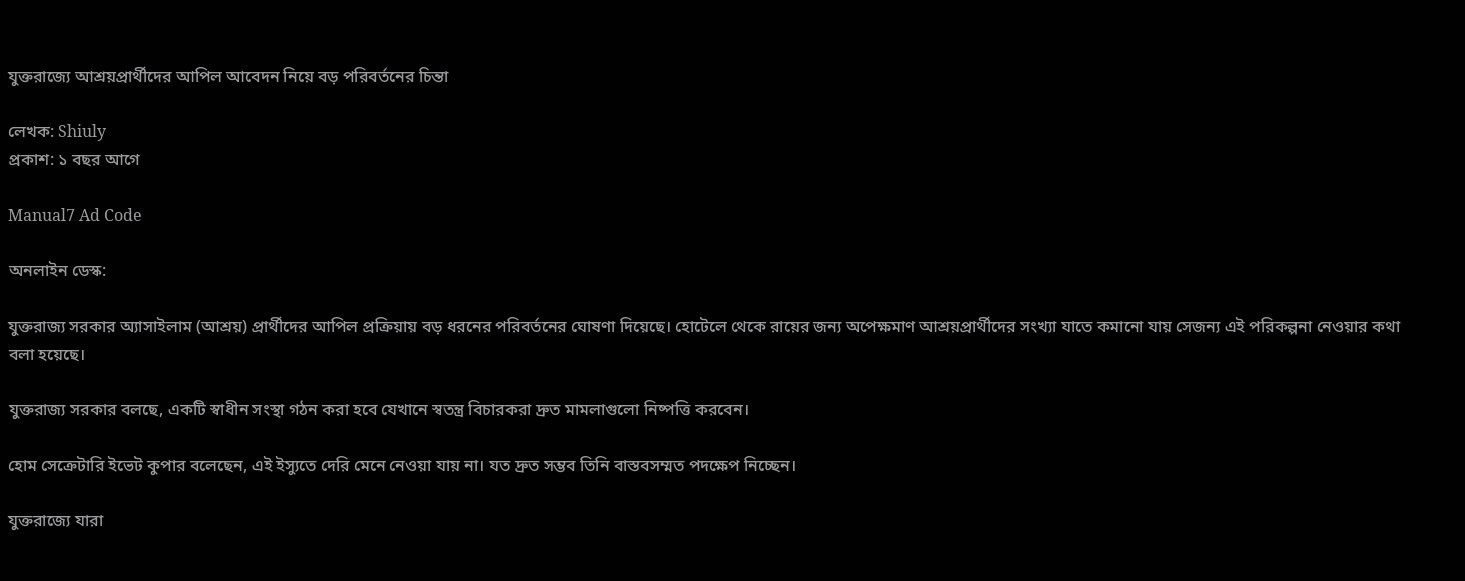যুক্তরাজ্যে আশ্রয়প্রার্থীদের আপিল আবেদন নিয়ে বড় পরিবর্তনের চিন্তা

লেখক: Shiuly
প্রকাশ: ১ বছর আগে

Manual7 Ad Code

অনলাইন ডেস্ক:

যুক্তরাজ্য সরকার অ্যাসাইলাম (আশ্রয়) প্রার্থীদের আপিল প্রক্রিয়ায় বড় ধরনের পরিবর্তনের ঘোষণা দিয়েছে। হোটেলে থেকে রায়ের জন্য অপেক্ষমাণ আশ্রয়প্রার্থীদের সংখ্যা যাতে কমানো যায় সেজন্য এই পরিকল্পনা নেওয়ার কথা বলা হয়েছে।

যুক্তরাজ্য সরকার বলছে, একটি স্বাধীন সংস্থা গঠন করা হবে যেখানে স্বতন্ত্র বিচারকরা দ্রুত মামলাগুলো নিষ্পত্তি করবেন।

হোম সেক্রেটারি ইভেট কুপার বলেছেন, এই ইস্যুতে দেরি মেনে নেওয়া যায় না। যত দ্রুত সম্ভব তিনি বাস্তবসম্মত পদক্ষেপ নিচ্ছেন।

যুক্তরাজ্যে যারা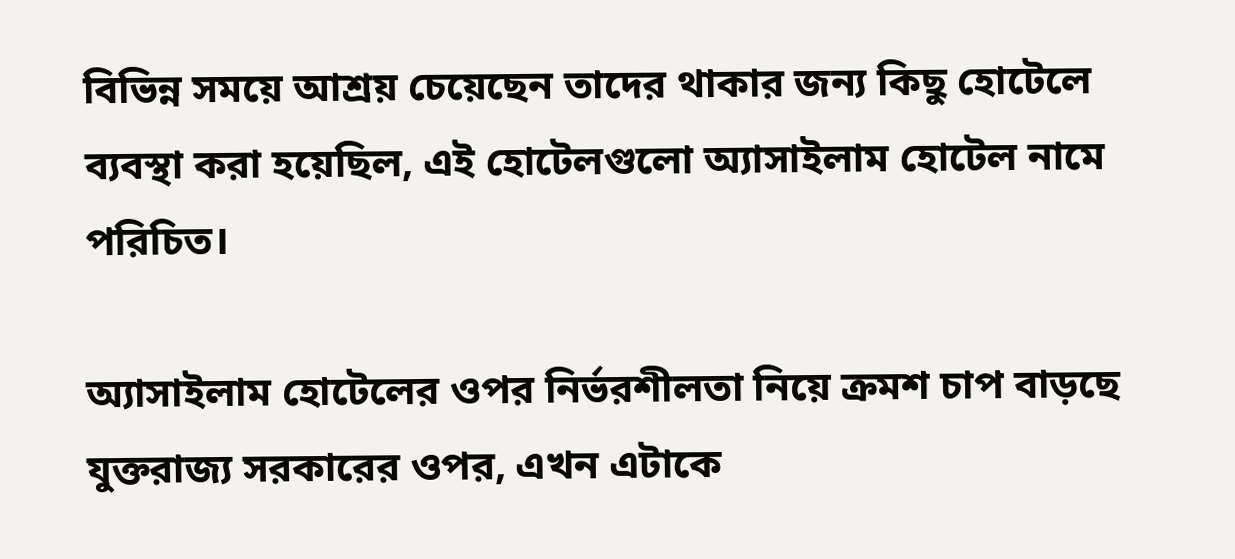বিভিন্ন সময়ে আশ্রয় চেয়েছেন তাদের থাকার জন্য কিছু হোটেলে ব্যবস্থা করা হয়েছিল, এই হোটেলগুলো অ্যাসাইলাম হোটেল নামে পরিচিত।

অ্যাসাইলাম হোটেলের ওপর নির্ভরশীলতা নিয়ে ক্রমশ চাপ বাড়ছে যুক্তরাজ্য সরকারের ওপর, এখন এটাকে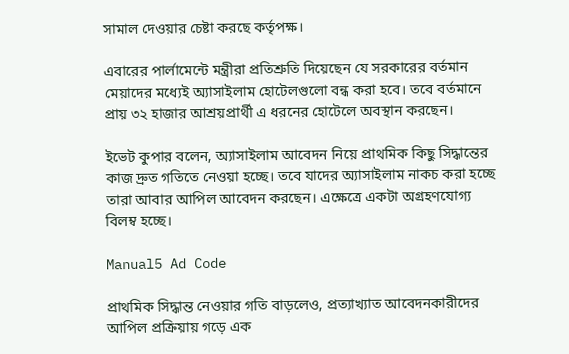সামাল দেওয়ার চেষ্টা করছে কর্তৃপক্ষ।

এবারের পার্লামেন্টে মন্ত্রীরা প্রতিশ্রুতি দিয়েছেন যে সরকারের বর্তমান মেয়াদের মধ্যেই অ্যাসাইলাম হোটেলগুলো বন্ধ করা হবে। তবে বর্তমানে প্রায় ৩২ হাজার আশ্রয়প্রার্থী এ ধরনের হোটেলে অবস্থান করছেন।

ইভেট কুপার বলেন, অ্যাসাইলাম আবেদন নিয়ে প্রাথমিক কিছু সিদ্ধান্তের কাজ দ্রুত গতিতে নেওয়া হচ্ছে। তবে যাদের অ্যাসাইলাম নাকচ করা হচ্ছে তারা আবার আপিল আবেদন করছেন। এক্ষেত্রে একটা অগ্রহণযোগ্য বিলম্ব হচ্ছে।

Manual5 Ad Code

প্রাথমিক সিদ্ধান্ত নেওয়ার গতি বাড়লেও, প্রত্যাখ্যাত আবেদনকারীদের আপিল প্রক্রিয়ায় গড়ে এক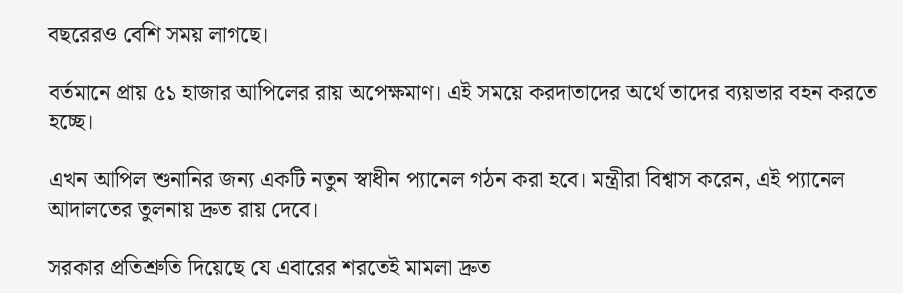বছরেরও বেশি সময় লাগছে।

বর্তমানে প্রায় ৫১ হাজার আপিলের রায় অপেক্ষমাণ। এই সময়ে করদাতাদের অর্থে তাদের ব্যয়ভার বহন করতে হচ্ছে।

এখন আপিল শুনানির জন্য একটি নতুন স্বাধীন প্যানেল গঠন করা হবে। মন্ত্রীরা বিশ্বাস করেন, এই প্যানেল আদালতের তুলনায় দ্রুত রায় দেবে।

সরকার প্রতিশ্রুতি দিয়েছে যে এবারের শরতেই মামলা দ্রুত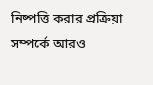নিষ্পত্তি করার প্রক্রিয়া সম্পর্কে আরও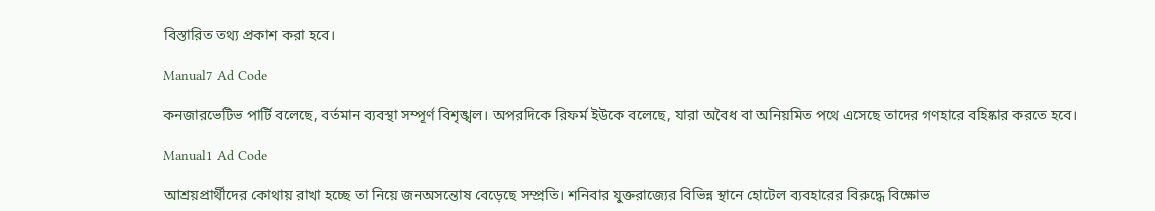বিস্তারিত তথ্য প্রকাশ করা হবে।

Manual7 Ad Code

কনজারভেটিভ পার্টি বলেছে, বর্তমান ব্যবস্থা সম্পূর্ণ বিশৃঙ্খল। অপরদিকে রিফর্ম ইউকে বলেছে, যারা অবৈধ বা অনিয়মিত পথে এসেছে তাদের গণহারে বহিষ্কার করতে হবে।

Manual1 Ad Code

আশ্রয়প্রার্থীদের কোথায় রাখা হচ্ছে তা নিয়ে জনঅসন্তোষ বেড়েছে সম্প্রতি। শনিবার যুক্তরাজ্যের বিভিন্ন স্থানে হোটেল ব্যবহারের বিরুদ্ধে বিক্ষোভ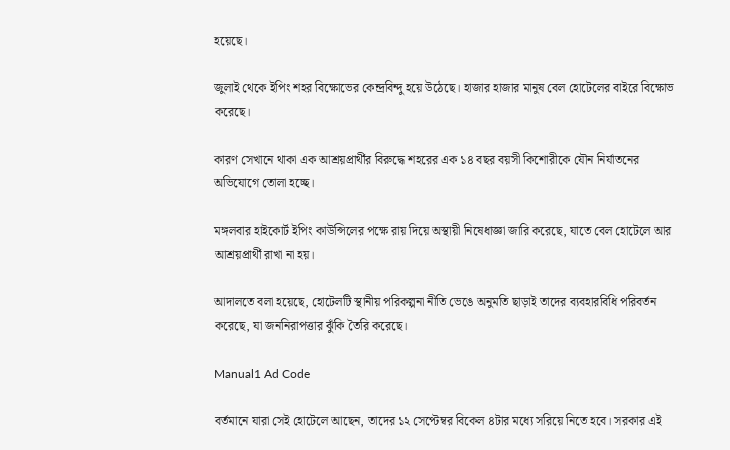হয়েছে।

জুলাই থেকে ইপিং শহর বিক্ষোভের কেন্দ্রবিন্দু হয়ে উঠেছে। হাজার হাজার মানুষ বেল হোটেলের বাইরে বিক্ষোভ করেছে।

কারণ সেখানে থাকা এক আশ্রয়প্রার্থীর বিরুদ্ধে শহরের এক ১৪ বছর বয়সী কিশোরীকে যৌন নির্যাতনের অভিযোগে তোলা হচ্ছে।

মঙ্গলবার হাইকোর্ট ইপিং কাউন্সিলের পক্ষে রায় দিয়ে অস্থায়ী নিষেধাজ্ঞা জারি করেছে, যাতে বেল হোটেলে আর আশ্রয়প্রার্থী রাখা না হয়।

আদালতে বলা হয়েছে, হোটেলটি স্থানীয় পরিকল্পনা নীতি ভেঙে অনুমতি ছাড়াই তাদের ব্যবহারবিধি পরিবর্তন করেছে, যা জননিরাপত্তার ঝুঁকি তৈরি করেছে।

Manual1 Ad Code

বর্তমানে যারা সেই হোটেলে আছেন, তাদের ১২ সেপ্টেম্বর বিকেল ৪টার মধ্যে সরিয়ে নিতে হবে। সরকার এই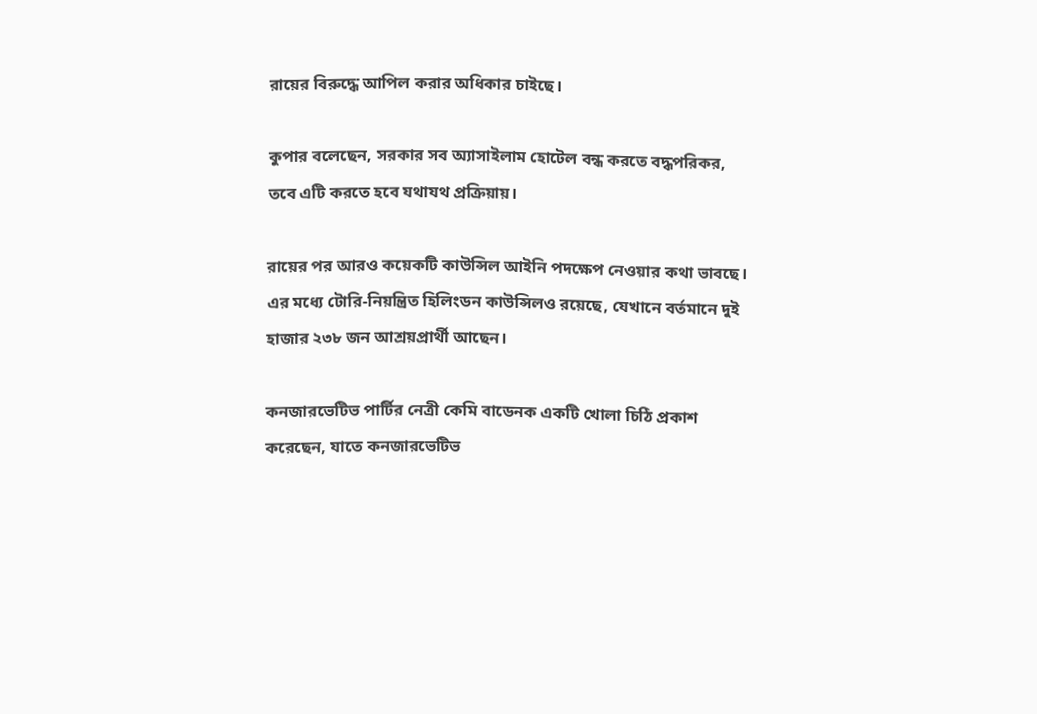রায়ের বিরুদ্ধে আপিল করার অধিকার চাইছে।

কুপার বলেছেন, সরকার সব অ্যাসাইলাম হোটেল বন্ধ করতে বদ্ধপরিকর, তবে এটি করতে হবে যথাযথ প্রক্রিয়ায়।

রায়ের পর আরও কয়েকটি কাউন্সিল আইনি পদক্ষেপ নেওয়ার কথা ভাবছে। এর মধ্যে টোরি-নিয়ন্ত্রিত হিলিংডন কাউন্সিলও রয়েছে, যেখানে বর্তমানে দুই হাজার ২৩৮ জন আশ্রয়প্রার্থী আছেন।

কনজারভেটিভ পার্টির নেত্রী কেমি বাডেনক একটি খোলা চিঠি প্রকাশ করেছেন, যাতে কনজারভেটিভ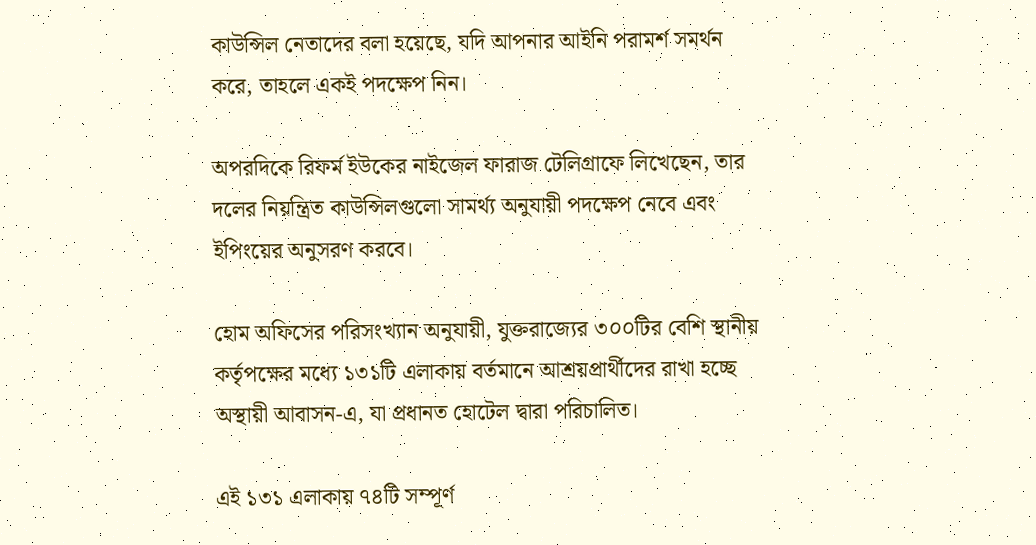কাউন্সিল নেতাদের বলা হয়েছে, যদি আপনার আইনি পরামর্শ সমর্থন করে, তাহলে একই পদক্ষেপ নিন।

অপরদিকে রিফর্ম ইউকের নাইজেল ফারাজ টেলিগ্রাফে লিখেছেন, তার দলের নিয়ন্ত্রিত কাউন্সিলগুলো সামর্থ্য অনুযায়ী পদক্ষেপ নেবে এবং ইপিংয়ের অনুসরণ করবে।

হোম অফিসের পরিসংখ্যান অনুযায়ী, যুক্তরাজ্যের ৩০০টির বেশি স্থানীয় কর্তৃপক্ষের মধ্যে ১৩১টি এলাকায় বর্তমানে আশ্রয়প্রার্থীদের রাখা হচ্ছে অস্থায়ী আবাসন-এ, যা প্রধানত হোটেল দ্বারা পরিচালিত।

এই ১৩১ এলাকায় ৭৪টি সম্পূর্ণ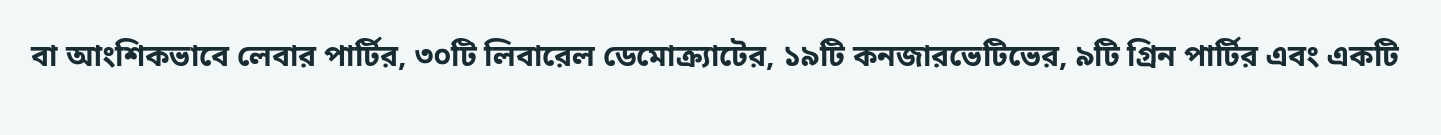বা আংশিকভাবে লেবার পার্টির, ৩০টি লিবারেল ডেমোক্র্যাটের, ১৯টি কনজারভেটিভের, ৯টি গ্রিন পার্টির এবং একটি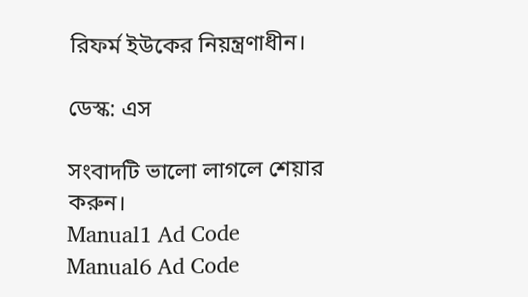রিফর্ম ইউকের নিয়ন্ত্রণাধীন।

ডেস্ক: এস

সংবাদটি ভালো লাগলে শেয়ার করুন।
Manual1 Ad Code
Manual6 Ad Code